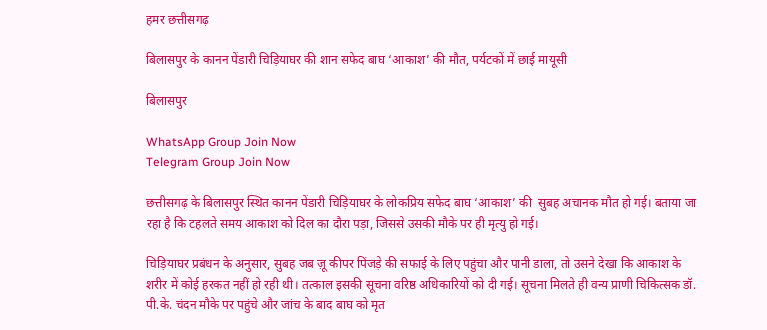हमर छत्तीसगढ़

बिलासपुर के कानन पेंडारी चिड़ियाघर की शान सफेद बाघ ‘आकाश’ की मौत, पर्यटकों में छाई मायूसी

बिलासपुर

WhatsApp Group Join Now
Telegram Group Join Now

छत्तीसगढ़ के बिलासपुर स्थित कानन पेंडारी चिड़ियाघर के लोकप्रिय सफेद बाघ ‘आकाश’ की  सुबह अचानक मौत हो गई। बताया जा रहा है कि टहलते समय आकाश को दिल का दौरा पड़ा, जिससे उसकी मौके पर ही मृत्यु हो गई।

चिड़ियाघर प्रबंधन के अनुसार, सुबह जब ज़ू कीपर पिंजड़े की सफाई के लिए पहुंचा और पानी डाला, तो उसने देखा कि आकाश के शरीर में कोई हरकत नहीं हो रही थी। तत्काल इसकी सूचना वरिष्ठ अधिकारियों को दी गई। सूचना मिलते ही वन्य प्राणी चिकित्सक डॉ. पी.के. चंदन मौके पर पहुंचे और जांच के बाद बाघ को मृत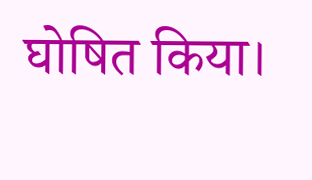घोषित किया।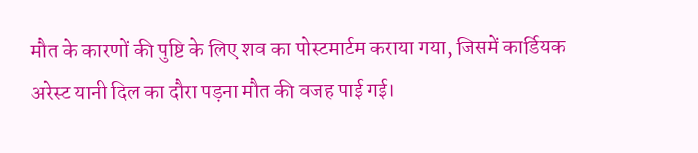मौत के कारणों की पुष्टि के लिए शव का पोस्टमार्टम कराया गया, जिसमें कार्डियक अरेस्ट यानी दिल का दौरा पड़ना मौत की वजह पाई गई।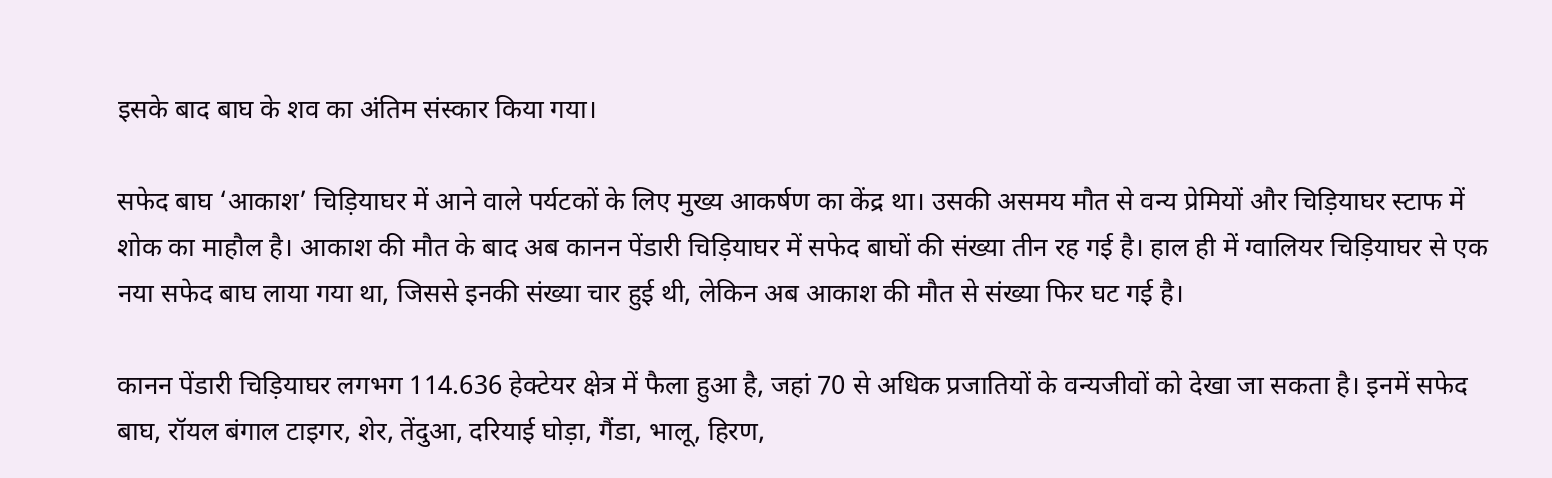इसके बाद बाघ के शव का अंतिम संस्कार किया गया।

सफेद बाघ ‘आकाश’ चिड़ियाघर में आने वाले पर्यटकों के लिए मुख्य आकर्षण का केंद्र था। उसकी असमय मौत से वन्य प्रेमियों और चिड़ियाघर स्टाफ में शोक का माहौल है। आकाश की मौत के बाद अब कानन पेंडारी चिड़ियाघर में सफेद बाघों की संख्या तीन रह गई है। हाल ही में ग्वालियर चिड़ियाघर से एक नया सफेद बाघ लाया गया था, जिससे इनकी संख्या चार हुई थी, लेकिन अब आकाश की मौत से संख्या फिर घट गई है।

कानन पेंडारी चिड़ियाघर लगभग 114.636 हेक्टेयर क्षेत्र में फैला हुआ है, जहां 70 से अधिक प्रजातियों के वन्यजीवों को देखा जा सकता है। इनमें सफेद बाघ, रॉयल बंगाल टाइगर, शेर, तेंदुआ, दरियाई घोड़ा, गैंडा, भालू, हिरण,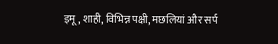इमू, शाही, विभिन्न पक्षी, मछलियां और सर्प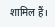शामिल हैं।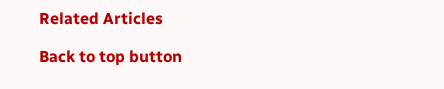Related Articles

Back to top button